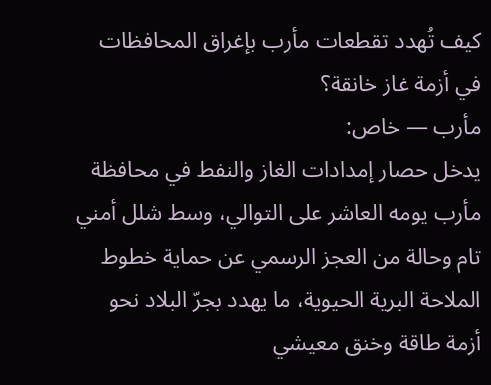كيف تُهدد تقطعات مأرب بإغراق المحافظات في أزمة غاز خانقة؟
مأرب — خاص:
يدخل حصار إمدادات الغاز والنفط في محافظة مأرب يومه العاشر على التوالي، وسط شلل أمني تام وحالة من العجز الرسمي عن حماية خطوط الملاحة البرية الحيوية، ما يهدد بجرّ البلاد نحو أزمة طاقة وخنق معيشي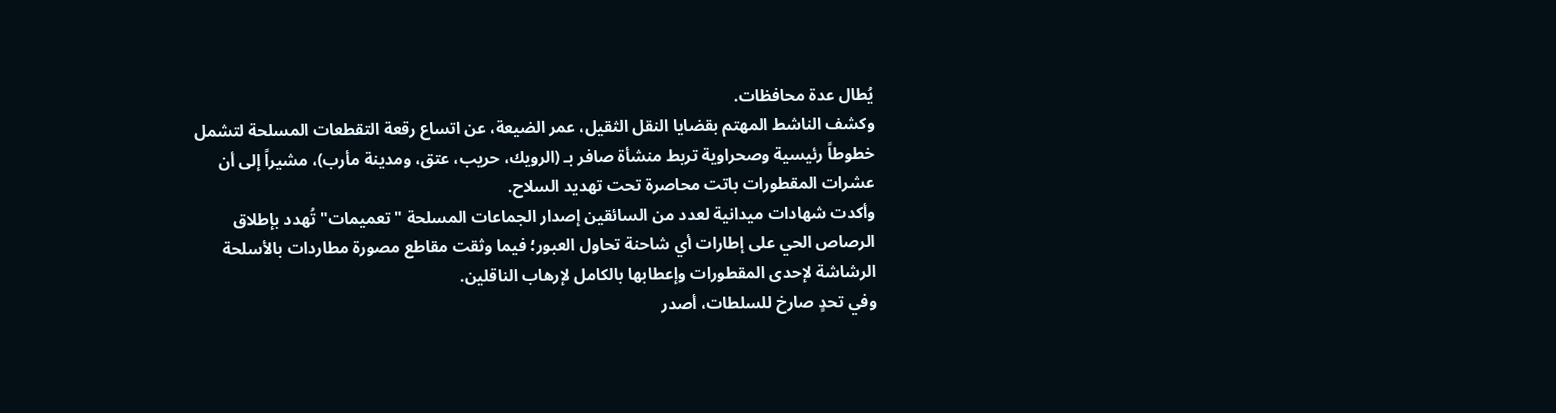يُطال عدة محافظات.
وكشف الناشط المهتم بقضايا النقل الثقيل، عمر الضيعة، عن اتساع رقعة التقطعات المسلحة لتشمل خطوطاً رئيسية وصحراوية تربط منشأة صافر بـ (الرويك، حريب، عتق، ومدينة مأرب)، مشيراً إلى أن عشرات المقطورات باتت محاصرة تحت تهديد السلاح.
وأكدت شهادات ميدانية لعدد من السائقين إصدار الجماعات المسلحة "تعميمات" تُهدد بإطلاق الرصاص الحي على إطارات أي شاحنة تحاول العبور؛ فيما وثقت مقاطع مصورة مطاردات بالأسلحة الرشاشة لإحدى المقطورات وإعطابها بالكامل لإرهاب الناقلين.
وفي تحدٍ صارخ للسلطات، أصدر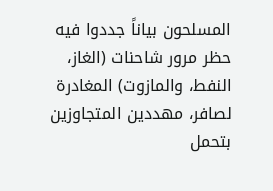المسلحون بياناً جددوا فيه حظر مرور شاحنات (الغاز، النفط، والمازوت) المغادرة لصافر، مهددين المتجاوزين بتحمل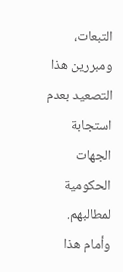التبعات، ومبررين هذا التصعيد بعدم استجابة الجهات الحكومية لمطالبهم.
وأمام هذا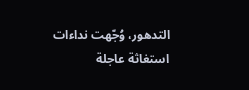التدهور، وُجّهت نداءات استغاثة عاجلة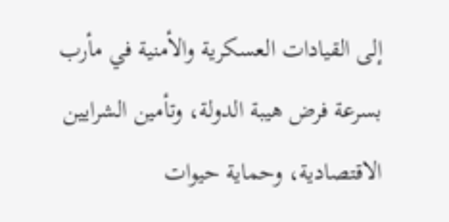إلى القيادات العسكرية والأمنية في مأرب بسرعة فرض هيبة الدولة، وتأمين الشرايين الاقتصادية، وحماية حيوات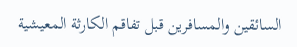السائقين والمسافرين قبل تفاقم الكارثة المعيشية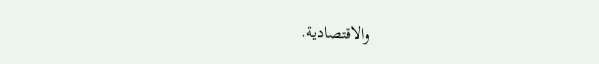والاقتصادية.